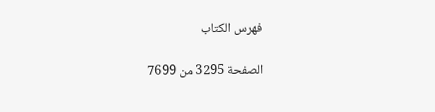فهرس الكتاب

الصفحة 3295 من 7699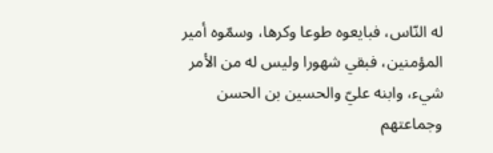له النّاس، فبايعوه طوعا وكرها، وسمّوه أمير المؤمنين، فبقي شهورا وليس له من الأمر شيء، وابنه عليّ والحسين بن الحسن وجماعتهم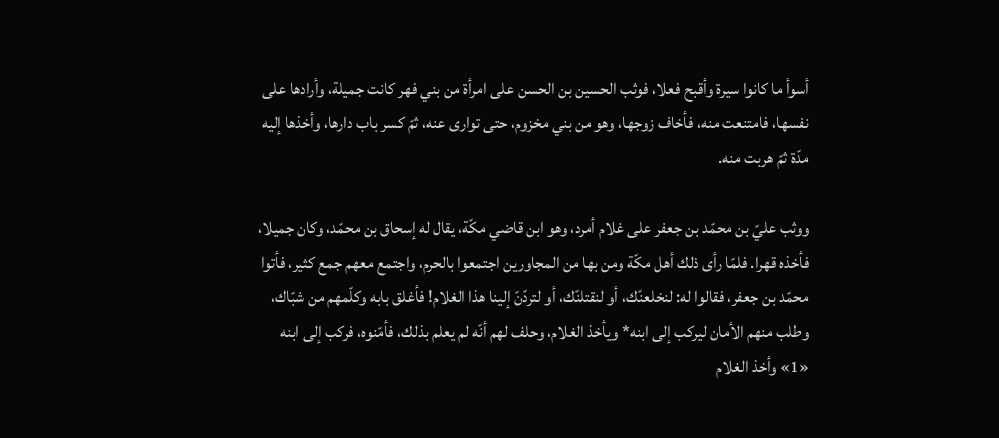أسوأ ما كانوا سيرة وأقبح فعلا، فوثب الحسين بن الحسن على امرأة من بني فهر كانت جميلة، وأرادها على نفسها، فامتنعت منه، فأخاف زوجها، وهو من بني مخزوم، حتى توارى عنه، ثمّ كسر باب دارها، وأخذها إليه مدّة ثمّ هربت منه.

ووثب عليّ بن محمّد بن جعفر على غلام أمرد، وهو ابن قاضي مكّة، يقال له إسحاق بن محمّد، وكان جميلا، فأخذه قهرا. فلمّا رأى ذلك أهل مكّة ومن بها من المجاورين اجتمعوا بالحرم، واجتمع معهم جمع كثير، فأتوا محمّد بن جعفر، فقالوا له: لنخلعنّك، أو لنقتلنّك، أو لتردّنّ إلينا هذا الغلام! فأغلق بابه وكلّمهم من شبّاك، وطلب منهم الأمان ليركب إلى ابنه* ويأخذ الغلام، وحلف لهم أنّه لم يعلم بذلك، فأمّنوه، فركب إلى ابنه «1» وأخذ الغلام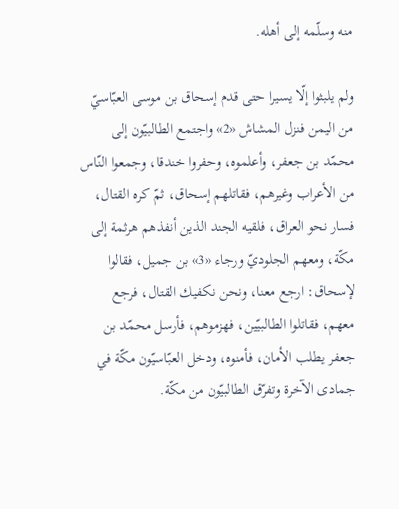منه وسلّمه إلى أهله.

ولم يلبثوا إلّا يسيرا حتى قدم إسحاق بن موسى العبّاسيّ من اليمن فنزل المشاش «2» واجتمع الطالبيّون إلى محمّد بن جعفر، وأعلموه، وحفروا خندقا، وجمعوا النّاس من الأعراب وغيرهم، فقاتلهم إسحاق، ثمّ كره القتال، فسار نحو العراق، فلقيه الجند الذين أنفذهم هرثمة إلى مكّة، ومعهم الجلوديّ ورجاء «3» بن جميل، فقالوا لإسحاق: ارجع معنا، ونحن نكفيك القتال، فرجع معهم، فقاتلوا الطالبيّين، فهزموهم، فأرسل محمّد بن جعفر يطلب الأمان، فأمنوه، ودخل العبّاسيّون مكّة في جمادى الآخرة وتفرّق الطالبيّون من مكّة.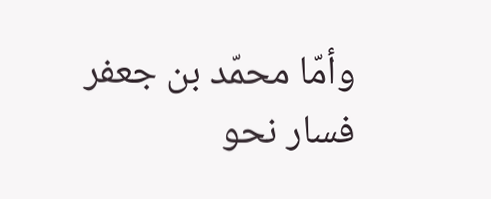وأمّا محمّد بن جعفر فسار نحو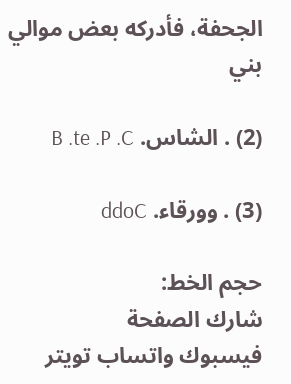الجحفة، فأدركه بعض موالي بني

(2) . الشاس. B .te .P .C

(3) . وورقاء. ddoC

حجم الخط:
شارك الصفحة
فيسبوك واتساب تويتر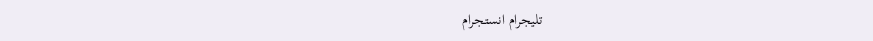تليجرام انستجرام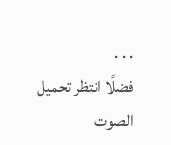. . .
فضلًا انتظر تحميل الصوت